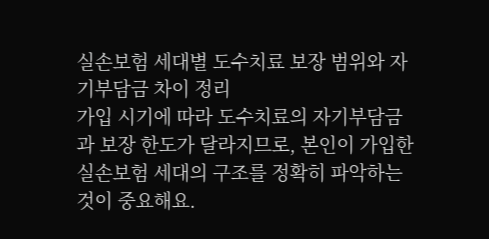실손보험 세대별 도수치료 보장 범위와 자기부담금 차이 정리
가입 시기에 따라 도수치료의 자기부담금과 보장 한도가 달라지므로, 본인이 가입한 실손보험 세대의 구조를 정확히 파악하는 것이 중요해요.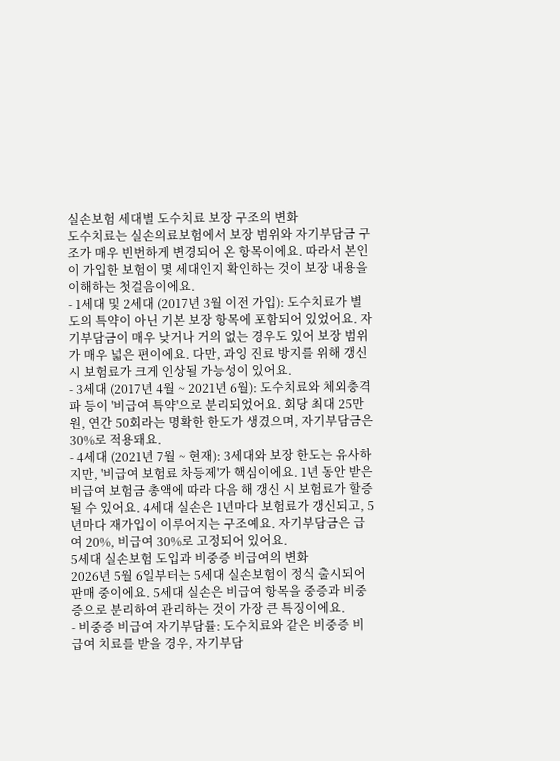실손보험 세대별 도수치료 보장 구조의 변화
도수치료는 실손의료보험에서 보장 범위와 자기부담금 구조가 매우 빈번하게 변경되어 온 항목이에요. 따라서 본인이 가입한 보험이 몇 세대인지 확인하는 것이 보장 내용을 이해하는 첫걸음이에요.
- 1세대 및 2세대 (2017년 3월 이전 가입): 도수치료가 별도의 특약이 아닌 기본 보장 항목에 포함되어 있었어요. 자기부담금이 매우 낮거나 거의 없는 경우도 있어 보장 범위가 매우 넓은 편이에요. 다만, 과잉 진료 방지를 위해 갱신 시 보험료가 크게 인상될 가능성이 있어요.
- 3세대 (2017년 4월 ~ 2021년 6월): 도수치료와 체외충격파 등이 '비급여 특약'으로 분리되었어요. 회당 최대 25만 원, 연간 50회라는 명확한 한도가 생겼으며, 자기부담금은 30%로 적용돼요.
- 4세대 (2021년 7월 ~ 현재): 3세대와 보장 한도는 유사하지만, '비급여 보험료 차등제'가 핵심이에요. 1년 동안 받은 비급여 보험금 총액에 따라 다음 해 갱신 시 보험료가 할증될 수 있어요. 4세대 실손은 1년마다 보험료가 갱신되고, 5년마다 재가입이 이루어지는 구조예요. 자기부담금은 급여 20%, 비급여 30%로 고정되어 있어요.
5세대 실손보험 도입과 비중증 비급여의 변화
2026년 5월 6일부터는 5세대 실손보험이 정식 출시되어 판매 중이에요. 5세대 실손은 비급여 항목을 중증과 비중증으로 분리하여 관리하는 것이 가장 큰 특징이에요.
- 비중증 비급여 자기부담률: 도수치료와 같은 비중증 비급여 치료를 받을 경우, 자기부담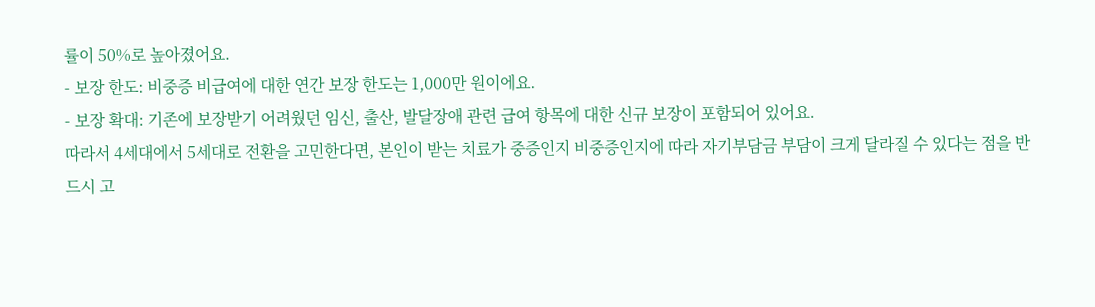률이 50%로 높아졌어요.
- 보장 한도: 비중증 비급여에 대한 연간 보장 한도는 1,000만 원이에요.
- 보장 확대: 기존에 보장받기 어려웠던 임신, 출산, 발달장애 관련 급여 항목에 대한 신규 보장이 포함되어 있어요.
따라서 4세대에서 5세대로 전환을 고민한다면, 본인이 받는 치료가 중증인지 비중증인지에 따라 자기부담금 부담이 크게 달라질 수 있다는 점을 반드시 고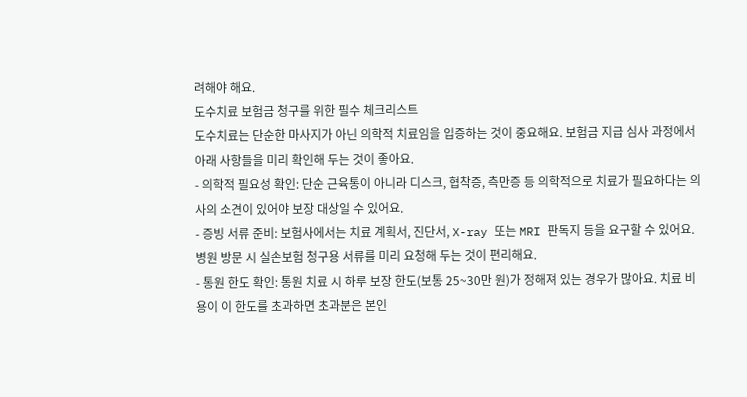려해야 해요.
도수치료 보험금 청구를 위한 필수 체크리스트
도수치료는 단순한 마사지가 아닌 의학적 치료임을 입증하는 것이 중요해요. 보험금 지급 심사 과정에서 아래 사항들을 미리 확인해 두는 것이 좋아요.
- 의학적 필요성 확인: 단순 근육통이 아니라 디스크, 협착증, 측만증 등 의학적으로 치료가 필요하다는 의사의 소견이 있어야 보장 대상일 수 있어요.
- 증빙 서류 준비: 보험사에서는 치료 계획서, 진단서, X-ray 또는 MRI 판독지 등을 요구할 수 있어요. 병원 방문 시 실손보험 청구용 서류를 미리 요청해 두는 것이 편리해요.
- 통원 한도 확인: 통원 치료 시 하루 보장 한도(보통 25~30만 원)가 정해져 있는 경우가 많아요. 치료 비용이 이 한도를 초과하면 초과분은 본인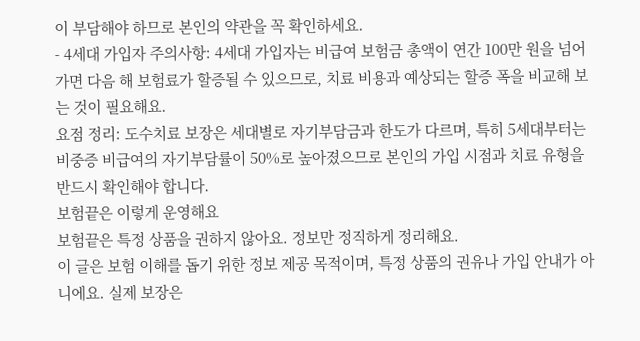이 부담해야 하므로 본인의 약관을 꼭 확인하세요.
- 4세대 가입자 주의사항: 4세대 가입자는 비급여 보험금 총액이 연간 100만 원을 넘어가면 다음 해 보험료가 할증될 수 있으므로, 치료 비용과 예상되는 할증 폭을 비교해 보는 것이 필요해요.
요점 정리: 도수치료 보장은 세대별로 자기부담금과 한도가 다르며, 특히 5세대부터는 비중증 비급여의 자기부담률이 50%로 높아졌으므로 본인의 가입 시점과 치료 유형을 반드시 확인해야 합니다.
보험끝은 이렇게 운영해요
보험끝은 특정 상품을 권하지 않아요. 정보만 정직하게 정리해요.
이 글은 보험 이해를 돕기 위한 정보 제공 목적이며, 특정 상품의 권유나 가입 안내가 아니에요. 실제 보장은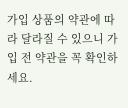가입 상품의 약관에 따라 달라질 수 있으니 가입 전 약관을 꼭 확인하세요.